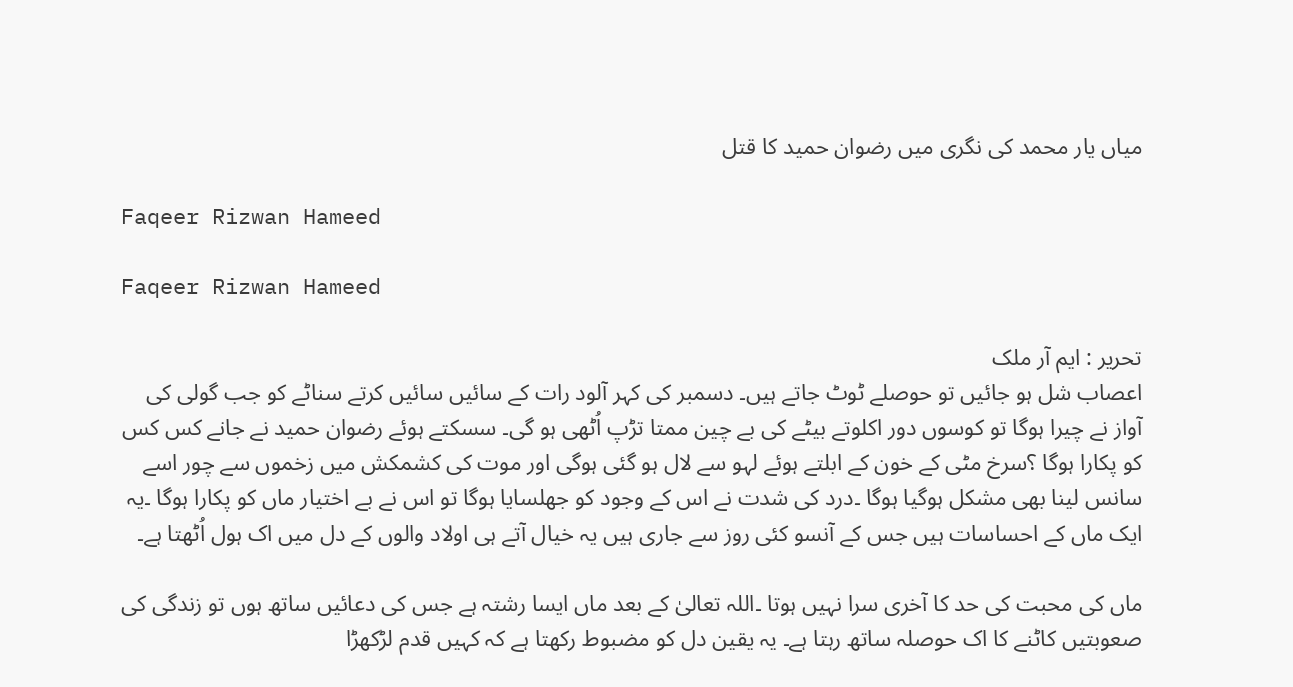میاں یار محمد کی نگری میں رضوان حمید کا قتل

Faqeer Rizwan Hameed

Faqeer Rizwan Hameed

تحریر : ایم آر ملک
اعصاب شل ہو جائیں تو حوصلے ٹوٹ جاتے ہیں۔ دسمبر کی کہر آلود رات کے سائیں سائیں کرتے سناٹے کو جب گولی کی آواز نے چیرا ہوگا تو کوسوں دور اکلوتے بیٹے کی بے چین ممتا تڑپ اُٹھی ہو گی۔ سسکتے ہوئے رضوان حمید نے جانے کس کس کو پکارا ہوگا ؟سرخ مٹی کے خون کے ابلتے ہوئے لہو سے لال ہو گئی ہوگی اور موت کی کشمکش میں زخموں سے چور اسے سانس لینا بھی مشکل ہوگیا ہوگا ۔درد کی شدت نے اس کے وجود کو جھلسایا ہوگا تو اس نے بے اختیار ماں کو پکارا ہوگا ۔یہ ایک ماں کے احساسات ہیں جس کے آنسو کئی روز سے جاری ہیں یہ خیال آتے ہی اولاد والوں کے دل میں اک ہول اُٹھتا ہے۔

ماں کی محبت کی حد کا آخری سرا نہیں ہوتا ۔اللہ تعالیٰ کے بعد ماں ایسا رشتہ ہے جس کی دعائیں ساتھ ہوں تو زندگی کی صعوبتیں کاٹنے کا اک حوصلہ ساتھ رہتا ہے۔ یہ یقین دل کو مضبوط رکھتا ہے کہ کہیں قدم لڑکھڑا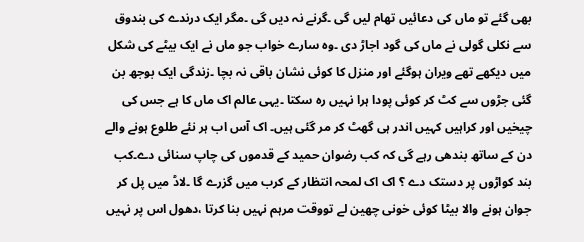بھی گئے تو ماں کی دعائیں تھام لیں گی ۔گرنے نہ دیں گی ۔مگر ایک درندے کی بندوق سے نکلی گولی نے ماں کی گود اجاڑ دی ۔وہ سارے خواب جو ماں نے ایک بیٹے کی شکل میں دیکھے تھے ویران ہوگئے اور منزل کا کوئی نشان باقی نہ بچا ۔زندگی ایک بوجھ بن گئی جڑوں سے کٹ کر کوئی پودا ہرا نہیں رہ سکتا ۔یہی عالم اک ماں کا ہے جس کی چیخیں اور کراہیں کہیں اندر ہی گھٹ کر مر گئی ہیں۔ اک آس اب ہر نئے طلوع ہونے والے دن کے ساتھ بندھی رہے گی کہ کب رضوان حمید کے قدموں کی چاپ سنائی دے۔کب بند کواڑوں پر دستک دے ؟ اک اک لمحہ انتظار کے کرب میں گزرے گا ۔لاڈ میں پل کر جوان ہونے والا بیٹا کوئی خونی چھین لے تووقت مرہم نہیں بنا کرتا ،دھول اس پر نہیں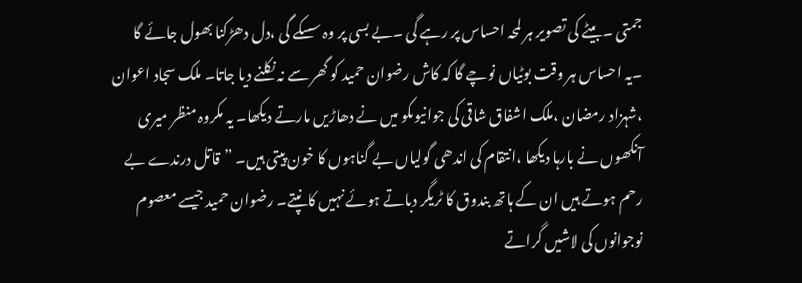جمتی ۔بیٹے کی تصویر ہر لمحہ احساس پر رہے گی ۔بے بسی پر وہ سسکے گی ،دل دھڑکنا بھول جائے گا ۔یہ احساس ہر وقت بوٹیاں نوچے گا کہ کاش رضوان حمید کو گھر سے نہ نکلنے دیا جاتا۔ ملک سجاد اعوان ،شہزاد رمضان ،ملک اشفاق شاقی کی جوانیوںکو میں نے دھاڑیں مارتے دیکھا۔ یہ مکروہ منظر میری آنکھوں نے بارہا دیکھا ،انتقام کی اندھی گولیاں بے گناہوں کا خون پیتی ہیں۔ ”قاتل درندے بے رحم ہوتے ہیں ان کے ہاتھ بندوق کا ٹریگر دباتے ہوئے نہیں کانپتے۔ رضوان حمید جیسے معصوم نوجوانوں کی لاشیں گراتے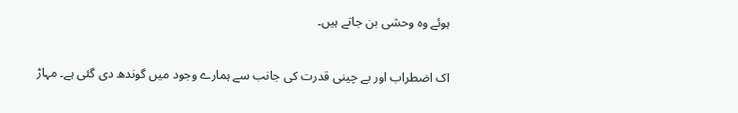ہوئے وہ وحشی بن جاتے ہیں۔

اک اضطراب اور بے چینی قدرت کی جانب سے ہمارے وجود میں گوندھ دی گئی ہے۔ مہاڑ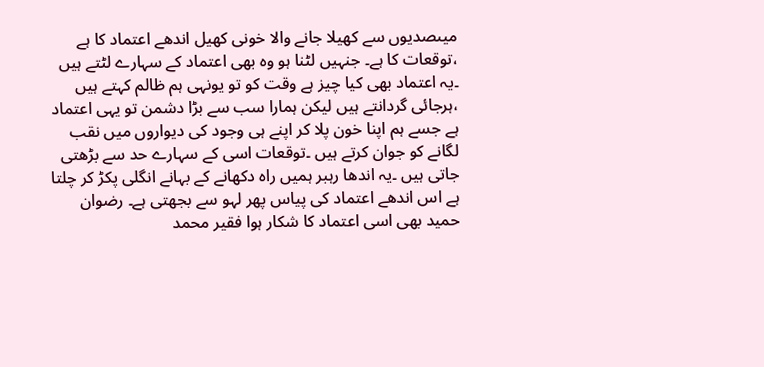میںصدیوں سے کھیلا جانے والا خونی کھیل اندھے اعتماد کا ہے ،توقعات کا ہے۔ جنہیں لٹنا ہو وہ بھی اعتماد کے سہارے لٹتے ہیں ۔یہ اعتماد بھی کیا چیز ہے وقت کو تو یونہی ہم ظالم کہتے ہیں ،ہرجائی گردانتے ہیں لیکن ہمارا سب سے بڑا دشمن تو یہی اعتماد ہے جسے ہم اپنا خون پلا کر اپنے ہی وجود کی دیواروں میں نقب لگانے کو جوان کرتے ہیں ۔توقعات اسی کے سہارے حد سے بڑھتی جاتی ہیں ۔یہ اندھا رہبر ہمیں راہ دکھانے کے بہانے انگلی پکڑ کر چلتا ہے اس اندھے اعتماد کی پیاس پھر لہو سے بجھتی ہے۔ رضوان حمید بھی اسی اعتماد کا شکار ہوا فقیر محمد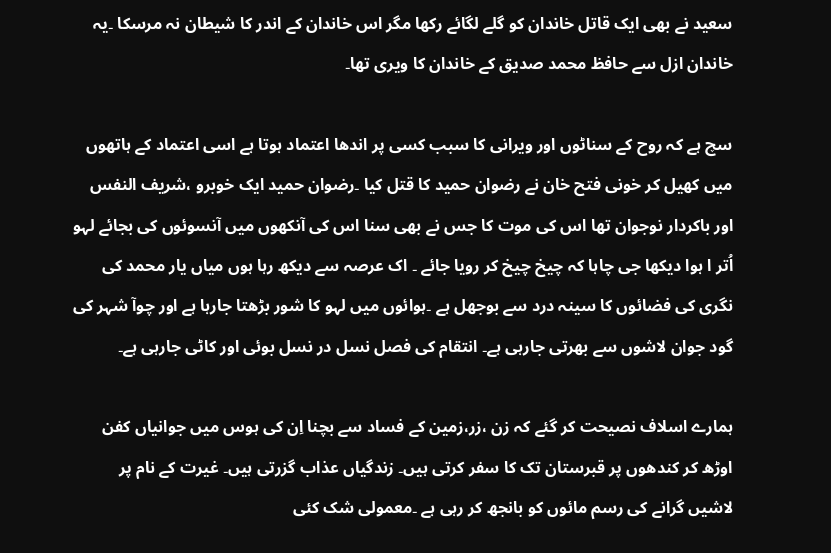سعید نے بھی ایک قاتل خاندان کو گلے لگائے رکھا مگر اس خاندان کے اندر کا شیطان نہ مرسکا ۔یہ خاندان ازل سے حافظ محمد صدیق کے خاندان کا ویری تھا۔

سچ ہے کہ روح کے سناٹوں اور ویرانی کا سبب کسی پر اندھا اعتماد ہوتا ہے اسی اعتماد کے ہاتھوں میں کھیل کر خونی فتح خان نے رضوان حمید کا قتل کیا ۔رضوان حمید ایک خوبرو ،شریف النفس اور باکردار نوجوان تھا اس کی موت کا جس نے بھی سنا اس کی آنکھوں میں آنسوئوں کی بجائے لہو اُتر ا ہوا دیکھا جی چاہا کہ چیخ چیخ کر رویا جائے ۔ اک عرصہ سے دیکھ رہا ہوں میاں یار محمد کی نگری کی فضائوں کا سینہ درد سے بوجھل ہے ۔ہوائوں میں لہو کا شور بڑھتا جارہا ہے اور چوآ شہر کی گود جوان لاشوں سے بھرتی جارہی ہے۔ انتقام کی فصل نسل در نسل بوئی اور کاٹی جارہی ہے۔

ہمارے اسلاف نصیحت کر گئے کہ زن ،زر،زمین کے فساد سے بچنا اِن کی ہوس میں جوانیاں کفن اوڑھ کر کندھوں پر قبرستان تک کا سفر کرتی ہیں۔ زندگیاں عذاب گزرتی ہیں۔ غیرت کے نام پر لاشیں گرانے کی رسم مائوں کو بانجھ کر رہی ہے ۔معمولی شک کئی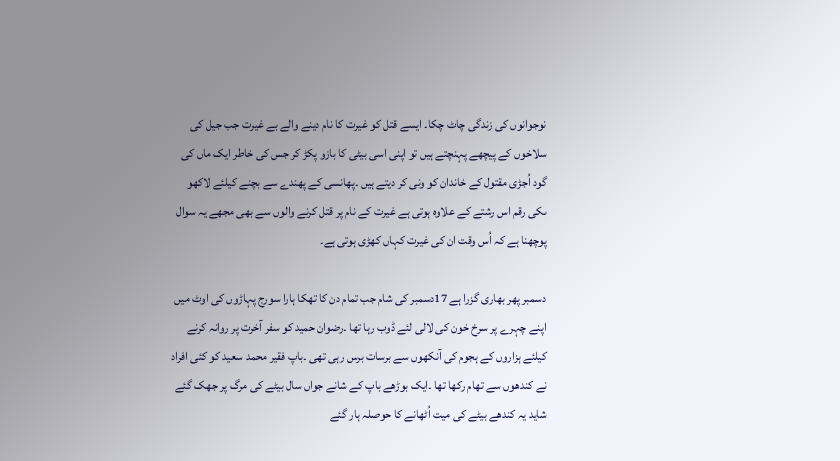نوجوانوں کی زندگی چاٹ چکا۔ ایسے قتل کو غیرت کا نام دینے والے بے غیرت جب جیل کی سلاخوں کے پیچھے پہنچتے ہیں تو اپنی اسی بیٹی کا بازو پکڑ کر جس کی خاطر ایک ماں کی گود اُجڑی مقتول کے خاندان کو ونی کر دیتے ہیں ۔پھانسی کے پھندے سے بچنے کیلئے لاکھو ںکی رقم اس رشتے کے علاوہ ہوتی ہے غیرت کے نام پر قتل کرنے والوں سے بھی مجھے یہ سوال پوچھنا ہے کہ اُس وقت ان کی غیرت کہاں کھڑی ہوتی ہے۔

دسمبر پھر بھاری گزرا ہے 17دسمبر کی شام جب تمام دن کا تھکا ہارا سورج پہاڑوں کی اوٹ میں اپنے چہرے پر سرخ خون کی لالی لئے ڈوب رہا تھا ۔رضوان حمید کو سفر آخرت پر روانہ کرنے کیلئے ہزاروں کے ہجوم کی آنکھوں سے برسات برس رہی تھی ۔باپ فقیر محمد سعید کو کئی افراد نے کندھوں سے تھام رکھا تھا ۔ایک بوڑھے باپ کے شانے جواں سال بیٹے کی مرگ پر جھک گئے شاید یہ کندھے بیٹے کی میت اُٹھانے کا حوصلہ ہار گئے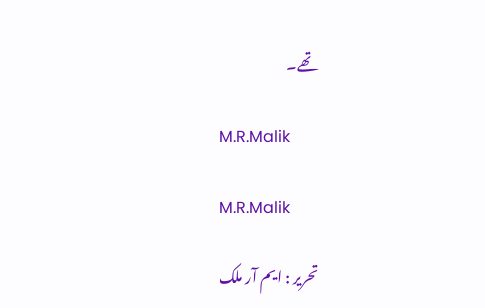تھے۔

M.R.Malik

M.R.Malik

تحریر : ایم آر ملک